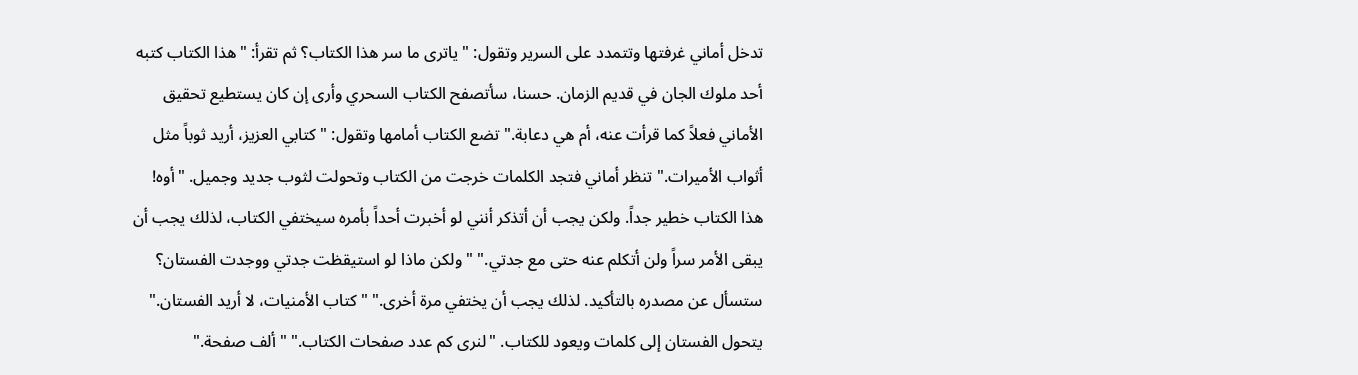تدخل أماني غرفتها وتتمدد على السرير وتقول: "ياترى ما سر هذا الكتاب؟ ثم تقرأ: "هذا الكتاب كتبه أحد ملوك الجان في قديم الزمان. حسنا، سأتصفح الكتاب السحري وأرى إن كان يستطيع تحقيق الأماني فعلاً كما قرأت عنه، أم هي دعابة." تضع الكتاب أمامها وتقول: "كتابي العزيز، أريد ثوباً مثل أثواب الأميرات." تنظر أماني فتجد الكلمات خرجت من الكتاب وتحولت لثوب جديد وجميل. "أوه!
هذا الكتاب خطير جداً. ولكن يجب أن أتذكر أنني لو أخبرت أحداً بأمره سيختفي الكتاب، لذلك يجب أن يبقى الأمر سراً ولن أتكلم عنه حتى مع جدتي." "ولكن ماذا لو استيقظت جدتي ووجدت الفستان؟ ستسأل عن مصدره بالتأكيد. لذلك يجب أن يختفي مرة أخرى." "كتاب الأمنيات، لا أريد الفستان." يتحول الفستان إلى كلمات ويعود للكتاب. "لنرى كم عدد صفحات الكتاب." "ألف صفحة."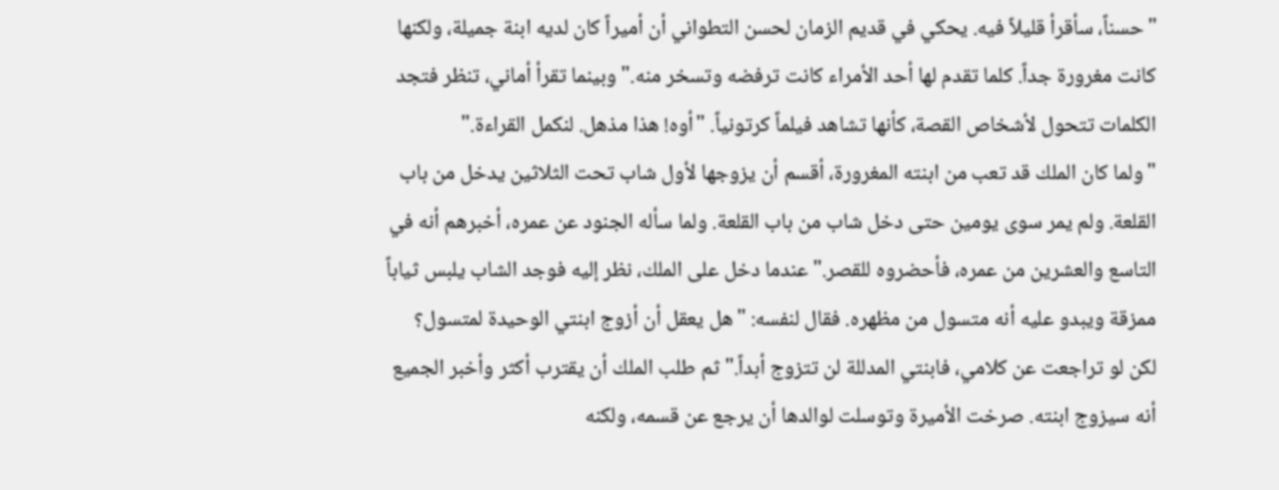"حسناً، سأقرأ قليلاً فيه. يحكي في قديم الزمان لحسن التطواني أن أميراً كان لديه ابنة جميلة، ولكنها كانت مغرورة جداً. كلما تقدم لها أحد الأمراء كانت ترفضه وتسخر منه." وبينما تقرأ أماني، تنظر فتجد الكلمات تتحول لأشخاص القصة، كأنها تشاهد فيلماً كرتونياً. "أوه! هذا مذهل. لنكمل القراءة."
"ولما كان الملك قد تعب من ابنته المغرورة، أقسم أن يزوجها لأول شاب تحت الثلاثين يدخل من باب القلعة. ولم يمر سوى يومين حتى دخل شاب من باب القلعة. ولما سأله الجنود عن عمره، أخبرهم أنه في التاسع والعشرين من عمره، فأحضروه للقصر." عندما دخل على الملك، نظر إليه فوجد الشاب يلبس ثياباً ممزقة ويبدو عليه أنه متسول من مظهره. فقال لنفسه: "هل يعقل أن أزوج ابنتي الوحيدة لمتسول؟
لكن لو تراجعت عن كلامي، فابنتي المدللة لن تتزوج أبداً." ثم طلب الملك أن يقترب أكثر وأخبر الجميع أنه سيزوج ابنته. صرخت الأميرة وتوسلت لوالدها أن يرجع عن قسمه، ولكنه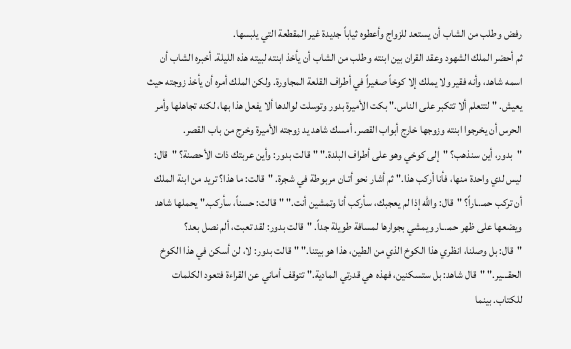رفض وطلب من الشاب أن يستعد للزواج وأعطوه ثياباً جديدة غير المقطعة التي يلبسها.
ثم أحضر الملك الشهود وعقد القران بين ابنته وطلب من الشاب أن يأخذ ابنته لبيته هذه الليلة. أخبره الشاب أن اسمه شاهد، وأنه فقير ولا يملك إلا كوخاً صغيراً في أطراف القلعة المجاورة. ولكن الملك أمره أن يأخذ زوجته حيث يعيش. "لتتعلم ألا تتكبر على الناس." بكت الأميرة بدور وتوسلت لوالدها ألا يفعل هذا بها، لكنه تجاهلها وأمر الحرس أن يخرجوا ابنته وزوجها خارج أبواب القصر. أمسك شاهد يد زوجته الأميرة وخرج من باب القصر.
"بدور، أين سنذهب؟ "إلى كوخي وهو على أطراف البلدة." "قالت بدور: وأين عربتك ذات الأحصنة؟ "قال: ليس لدي واحدة منها، فأنا أركب هذا." ثم أشار نحو أتـان مربوطة في شجرة. "قالت: ما هذا؟ تريد من ابنة الملك أن تركب حمـ.ـاراً؟ "قال: والله إذا لم يعجبك، سأركب أنا وتمشين أنت." "قالت: حسناً، سأركب." يحملها شاهد ويضعها على ظهر حمـ.ـار ويمشي بجوارها لمسافة طويلة جداً. "قالت بدور: لقد تعبت، ألم نصل بعد؟
"قال: بل وصلنا، انظري هذا الكوخ الذي من الطين، هذا هو بيتنا." "قالت بدور: لا، لن أسكن في هذا الكوخ الحقـ.ـير." "قال شاهد: بل ستسكنين، فهذه هي قدرتي المادية." تتوقف أماني عن القراءة فتعود الكلمات للكتاب. بينما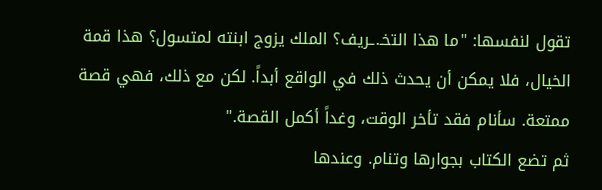تقول لنفسها: "ما هذا التخـ.ـريف؟ الملك يزوج ابنته لمتسول؟ هذا قمة الخيال، فلا يمكن أن يحدث ذلك في الواقع أبداً. لكن مع ذلك، فهي قصة ممتعة. سأنام فقد تأخر الوقت، وغداً أكمل القصة."
ثم تضع الكتاب بجوارها وتنام. وعندها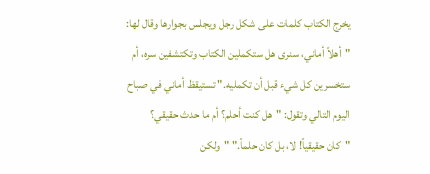يخرج الكتاب كلمات على شكل رجل ويجلس بجوارها وقال لها: "أهلاً أماني، سنرى هل ستكملين الكتاب وتكتشفين سره، أم ستخسرين كل شيء قبل أن تكمليه." تستيقظ أماني في صباح اليوم التالي وتقول: "هل كنت أحلم؟ أم ما حدث حقيقي؟ "كان حقيقياً! لا، بل كان حلماً." "ولكن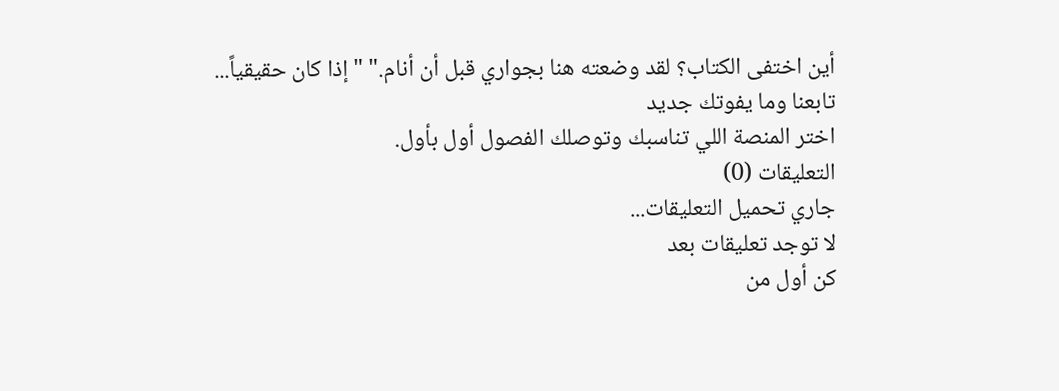أين اختفى الكتاب؟ لقد وضعته هنا بجواري قبل أن أنام." "إذا كان حقيقياً...
تابعنا وما يفوتك جديد
اختر المنصة اللي تناسبك وتوصلك الفصول أول بأول.
التعليقات (0)
جاري تحميل التعليقات...
لا توجد تعليقات بعد
كن أول من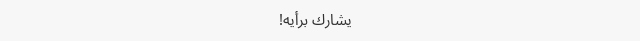يشارك برأيه!